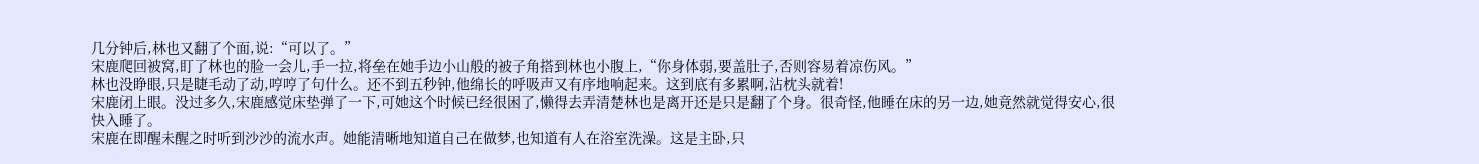几分钟后,林也又翻了个面,说:“可以了。”
宋鹿爬回被窝,盯了林也的脸一会儿,手一拉,将垒在她手边小山般的被子角搭到林也小腹上,“你身体弱,要盖肚子,否则容易着凉伤风。”
林也没睁眼,只是睫毛动了动,哼哼了句什么。还不到五秒钟,他绵长的呼吸声又有序地响起来。这到底有多累啊,沾枕头就着!
宋鹿闭上眼。没过多久,宋鹿感觉床垫弹了一下,可她这个时候已经很困了,懒得去弄清楚林也是离开还是只是翻了个身。很奇怪,他睡在床的另一边,她竟然就觉得安心,很快入睡了。
宋鹿在即醒未醒之时听到沙沙的流水声。她能清晰地知道自己在做梦,也知道有人在浴室洗澡。这是主卧,只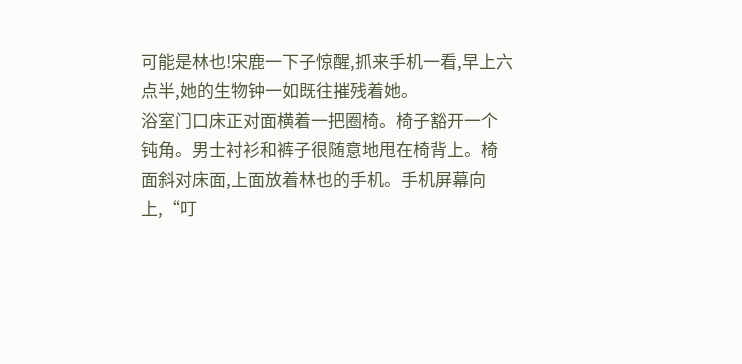可能是林也!宋鹿一下子惊醒,抓来手机一看,早上六点半,她的生物钟一如既往摧残着她。
浴室门口床正对面横着一把圈椅。椅子豁开一个钝角。男士衬衫和裤子很随意地甩在椅背上。椅面斜对床面,上面放着林也的手机。手机屏幕向上,“叮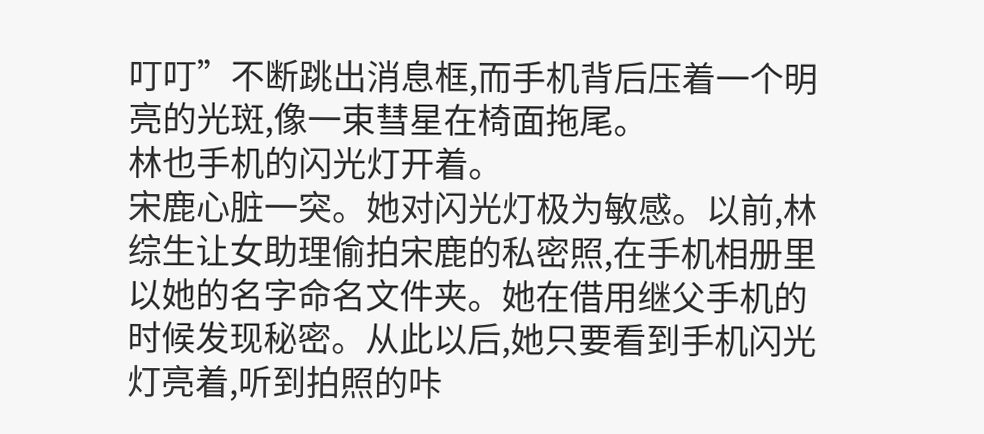叮叮”不断跳出消息框,而手机背后压着一个明亮的光斑,像一束彗星在椅面拖尾。
林也手机的闪光灯开着。
宋鹿心脏一突。她对闪光灯极为敏感。以前,林综生让女助理偷拍宋鹿的私密照,在手机相册里以她的名字命名文件夹。她在借用继父手机的时候发现秘密。从此以后,她只要看到手机闪光灯亮着,听到拍照的咔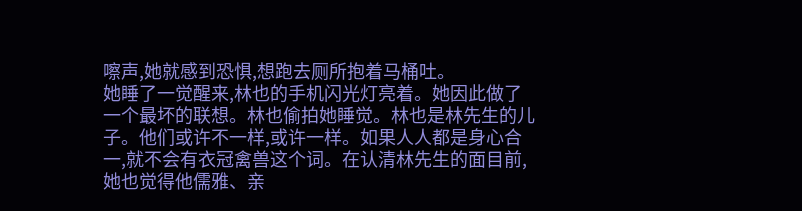嚓声,她就感到恐惧,想跑去厕所抱着马桶吐。
她睡了一觉醒来,林也的手机闪光灯亮着。她因此做了一个最坏的联想。林也偷拍她睡觉。林也是林先生的儿子。他们或许不一样,或许一样。如果人人都是身心合一,就不会有衣冠禽兽这个词。在认清林先生的面目前,她也觉得他儒雅、亲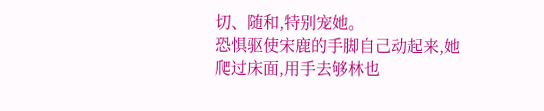切、随和,特别宠她。
恐惧驱使宋鹿的手脚自己动起来,她爬过床面,用手去够林也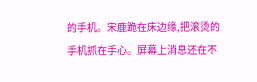的手机。宋鹿跪在床边缘,把滚烫的手机抓在手心。屏幕上消息还在不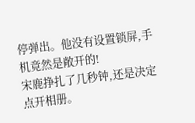停弹出。他没有设置锁屏,手机竟然是敞开的!
宋鹿挣扎了几秒钟,还是决定点开相册。